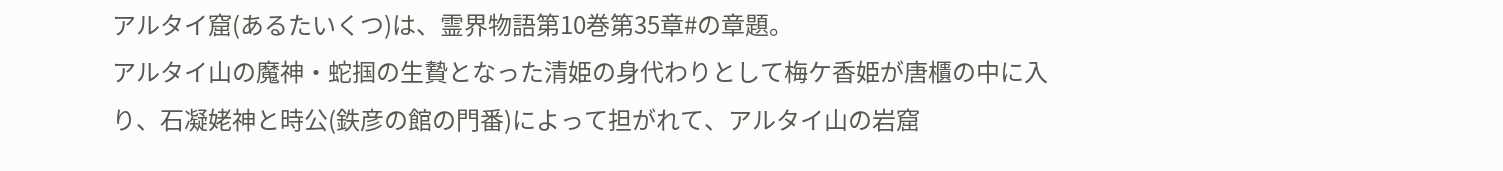アルタイ窟(あるたいくつ)は、霊界物語第10巻第35章#の章題。
アルタイ山の魔神・蛇掴の生贄となった清姫の身代わりとして梅ケ香姫が唐櫃の中に入り、石凝姥神と時公(鉄彦の館の門番)によって担がれて、アルタイ山の岩窟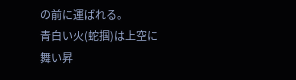の前に運ばれる。
青白い火(蛇掴)は上空に舞い昇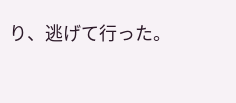り、逃げて行った。